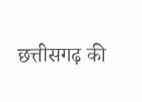छत्तीसगढ़ की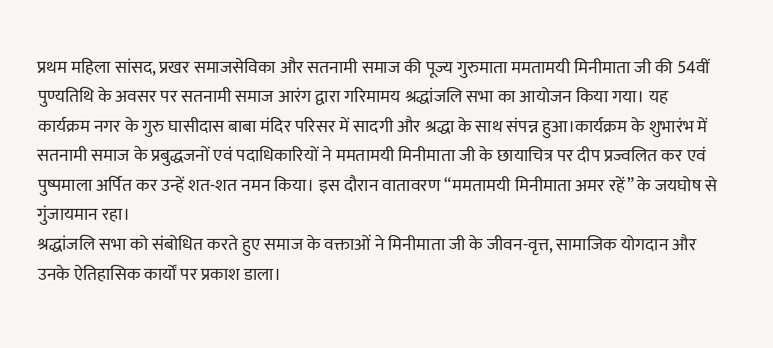प्रथम महिला सांसद, प्रखर समाजसेविका और सतनामी समाज की पूज्य गुरुमाता ममतामयी मिनीमाता जी की 54वीं पुण्यतिथि के अवसर पर सतनामी समाज आरंग द्वारा गरिमामय श्रद्धांजलि सभा का आयोजन किया गया। यह कार्यक्रम नगर के गुरु घासीदास बाबा मंदिर परिसर में सादगी और श्रद्धा के साथ संपन्न हुआ।कार्यक्रम के शुभारंभ में सतनामी समाज के प्रबुद्धजनों एवं पदाधिकारियों ने ममतामयी मिनीमाता जी के छायाचित्र पर दीप प्रज्वलित कर एवं पुष्पमाला अर्पित कर उन्हें शत-शत नमन किया। इस दौरान वातावरण “ममतामयी मिनीमाता अमर रहें” के जयघोष से गुंजायमान रहा।
श्रद्धांजलि सभा को संबोधित करते हुए समाज के वक्ताओं ने मिनीमाता जी के जीवन-वृत्त, सामाजिक योगदान और उनके ऐतिहासिक कार्यों पर प्रकाश डाला।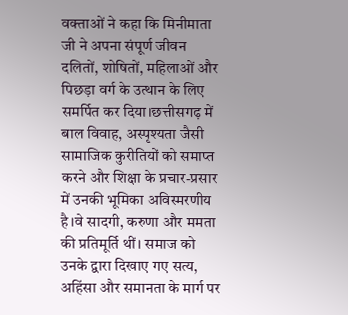वक्ताओं ने कहा कि मिनीमाता जी ने अपना संपूर्ण जीवन दलितों, शोषितों, महिलाओं और पिछड़ा वर्ग के उत्थान के लिए समर्पित कर दिया।छत्तीसगढ़ में बाल विवाह, अस्पृश्यता जैसी सामाजिक कुरीतियों को समाप्त करने और शिक्षा के प्रचार-प्रसार में उनकी भूमिका अविस्मरणीय है।वे सादगी, करुणा और ममता की प्रतिमूर्ति थीं। समाज को उनके द्वारा दिखाए गए सत्य, अहिंसा और समानता के मार्ग पर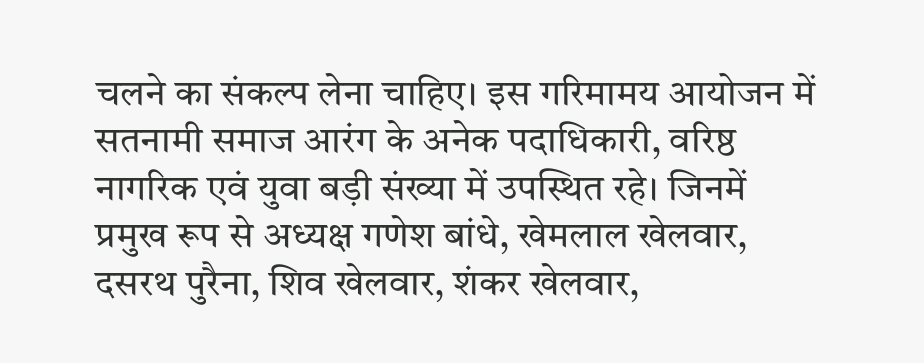चलने का संकल्प लेना चाहिए। इस गरिमामय आयोजन में सतनामी समाज आरंग के अनेक पदाधिकारी, वरिष्ठ नागरिक एवं युवा बड़ी संख्या में उपस्थित रहे। जिनमें प्रमुख रूप से अध्यक्ष गणेश बांधे, खेमलाल खेलवार, दसरथ पुरैना, शिव खेलवार, शंकर खेलवार,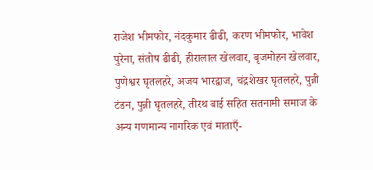राजेश भीमफोर, नंदकुमार ढीढी, करण भीमफोर, भावेश पुरेना, संतोष ढीढी, हीरालाल खेलवार, बृजमोहन खेलवार, पुणेश्वर घृतलहरे, अजय भारद्वाज, चंद्रशेखर घृतलहरे, पुन्नी टंडन, पुन्नी घृतलहरे, तीरथ बाई सहित सतनामी समाज के अन्य गणमान्य नागरिक एवं माताएँ-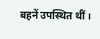बहनें उपस्थित थीं।